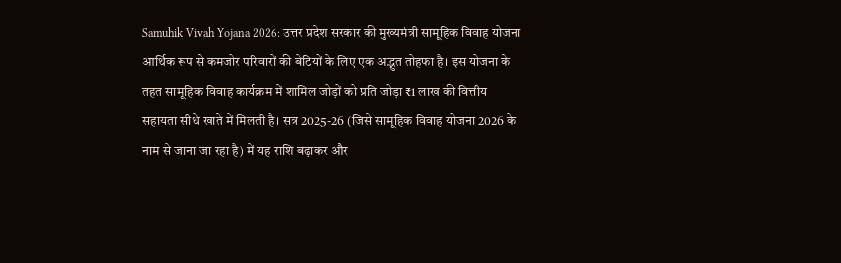Samuhik Vivah Yojana 2026: उत्तर प्रदेश सरकार की मुख्यमंत्री सामूहिक विवाह योजना आर्थिक रूप से कमजोर परिवारों की बेटियों के लिए एक अद्भुत तोहफा है। इस योजना के तहत सामूहिक विवाह कार्यक्रम में शामिल जोड़ों को प्रति जोड़ा ₹1 लाख की वित्तीय सहायता सीधे खाते में मिलती है। सत्र 2025-26 (जिसे सामूहिक विवाह योजना 2026 के नाम से जाना जा रहा है) में यह राशि बढ़ाकर और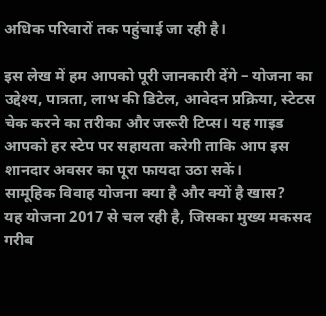अधिक परिवारों तक पहुंचाई जा रही है।

इस लेख में हम आपको पूरी जानकारी देंगे – योजना का उद्देश्य, पात्रता, लाभ की डिटेल, आवेदन प्रक्रिया, स्टेटस चेक करने का तरीका और जरूरी टिप्स। यह गाइड आपको हर स्टेप पर सहायता करेगी ताकि आप इस शानदार अवसर का पूरा फायदा उठा सकें।
सामूहिक विवाह योजना क्या है और क्यों है खास?
यह योजना 2017 से चल रही है, जिसका मुख्य मकसद गरीब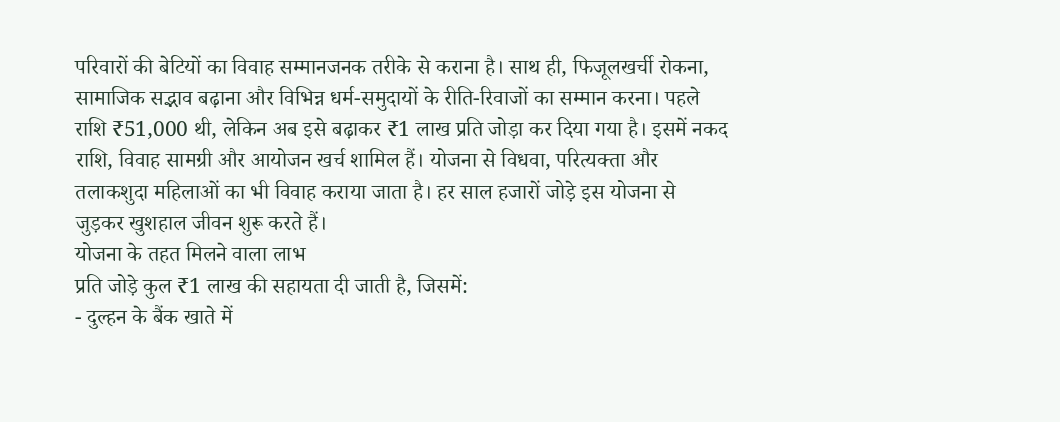परिवारों की बेटियों का विवाह सम्मानजनक तरीके से कराना है। साथ ही, फिजूलखर्ची रोकना, सामाजिक सद्भाव बढ़ाना और विभिन्न धर्म-समुदायों के रीति-रिवाजों का सम्मान करना। पहले राशि ₹51,000 थी, लेकिन अब इसे बढ़ाकर ₹1 लाख प्रति जोड़ा कर दिया गया है। इसमें नकद राशि, विवाह सामग्री और आयोजन खर्च शामिल हैं। योजना से विधवा, परित्यक्ता और तलाकशुदा महिलाओं का भी विवाह कराया जाता है। हर साल हजारों जोड़े इस योजना से जुड़कर खुशहाल जीवन शुरू करते हैं।
योजना के तहत मिलने वाला लाभ
प्रति जोड़े कुल ₹1 लाख की सहायता दी जाती है, जिसमें:
- दुल्हन के बैंक खाते में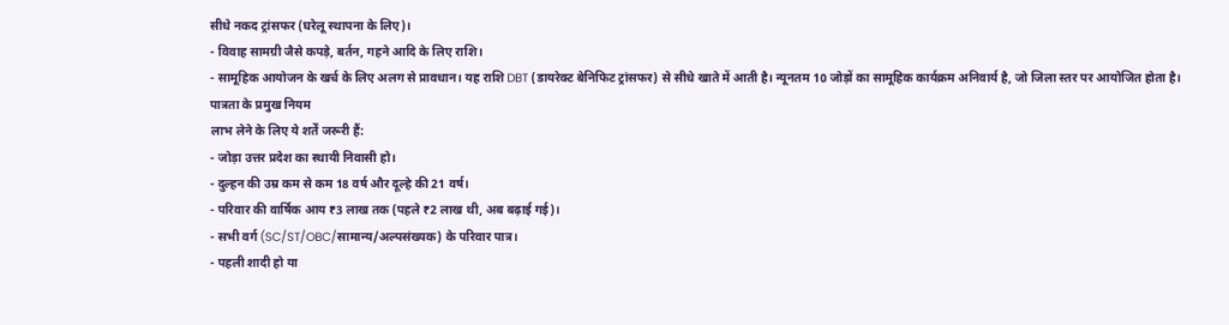सीधे नकद ट्रांसफर (घरेलू स्थापना के लिए)।
- विवाह सामग्री जैसे कपड़े, बर्तन, गहने आदि के लिए राशि।
- सामूहिक आयोजन के खर्च के लिए अलग से प्रावधान। यह राशि DBT (डायरेक्ट बेनिफिट ट्रांसफर) से सीधे खाते में आती है। न्यूनतम 10 जोड़ों का सामूहिक कार्यक्रम अनिवार्य है, जो जिला स्तर पर आयोजित होता है।
पात्रता के प्रमुख नियम
लाभ लेने के लिए ये शर्तें जरूरी हैं:
- जोड़ा उत्तर प्रदेश का स्थायी निवासी हो।
- दुल्हन की उम्र कम से कम 18 वर्ष और दूल्हे की 21 वर्ष।
- परिवार की वार्षिक आय ₹3 लाख तक (पहले ₹2 लाख थी, अब बढ़ाई गई)।
- सभी वर्ग (SC/ST/OBC/सामान्य/अल्पसंख्यक) के परिवार पात्र।
- पहली शादी हो या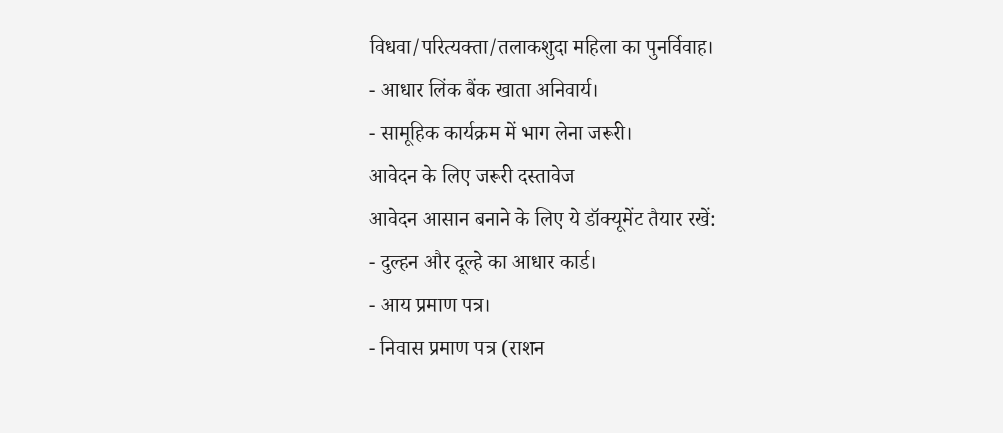विधवा/परित्यक्ता/तलाकशुदा महिला का पुनर्विवाह।
- आधार लिंक बैंक खाता अनिवार्य।
- सामूहिक कार्यक्रम में भाग लेना जरूरी।
आवेदन के लिए जरूरी दस्तावेज
आवेदन आसान बनाने के लिए ये डॉक्यूमेंट तैयार रखें:
- दुल्हन और दूल्हे का आधार कार्ड।
- आय प्रमाण पत्र।
- निवास प्रमाण पत्र (राशन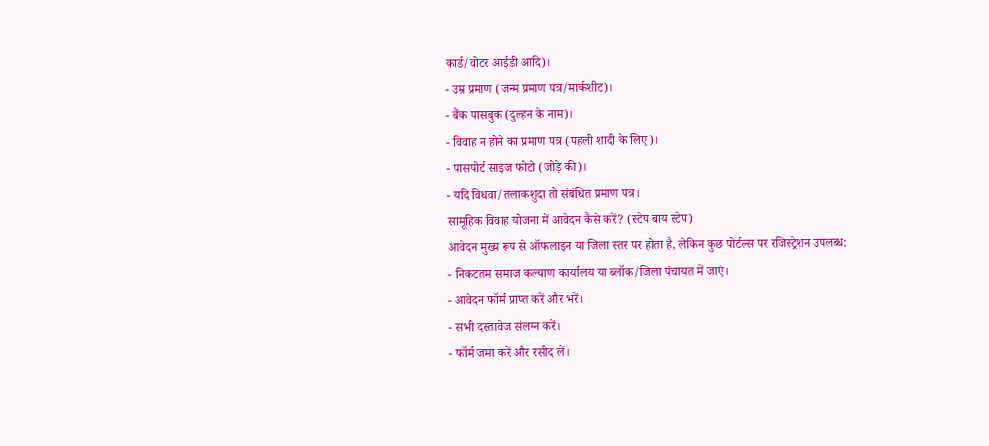कार्ड/वोटर आईडी आदि)।
- उम्र प्रमाण (जन्म प्रमाण पत्र/मार्कशीट)।
- बैंक पासबुक (दुल्हन के नाम)।
- विवाह न होने का प्रमाण पत्र (पहली शादी के लिए)।
- पासपोर्ट साइज फोटो (जोड़े की)।
- यदि विधवा/तलाकशुदा तो संबंधित प्रमाण पत्र।
सामूहिक विवाह योजना में आवेदन कैसे करें? (स्टेप बाय स्टेप)
आवेदन मुख्य रूप से ऑफलाइन या जिला स्तर पर होता है, लेकिन कुछ पोर्टल्स पर रजिस्ट्रेशन उपलब्ध:
- निकटतम समाज कल्याण कार्यालय या ब्लॉक/जिला पंचायत में जाएं।
- आवेदन फॉर्म प्राप्त करें और भरें।
- सभी दस्तावेज संलग्न करें।
- फॉर्म जमा करें और रसीद लें।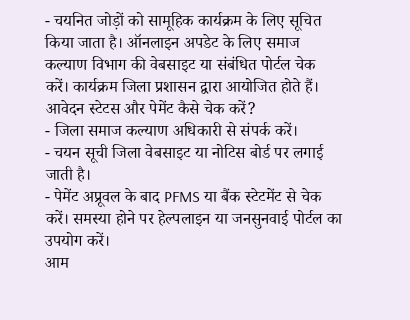- चयनित जोड़ों को सामूहिक कार्यक्रम के लिए सूचित किया जाता है। ऑनलाइन अपडेट के लिए समाज कल्याण विभाग की वेबसाइट या संबंधित पोर्टल चेक करें। कार्यक्रम जिला प्रशासन द्वारा आयोजित होते हैं।
आवेदन स्टेटस और पेमेंट कैसे चेक करें?
- जिला समाज कल्याण अधिकारी से संपर्क करें।
- चयन सूची जिला वेबसाइट या नोटिस बोर्ड पर लगाई जाती है।
- पेमेंट अप्रूवल के बाद PFMS या बैंक स्टेटमेंट से चेक करें। समस्या होने पर हेल्पलाइन या जनसुनवाई पोर्टल का उपयोग करें।
आम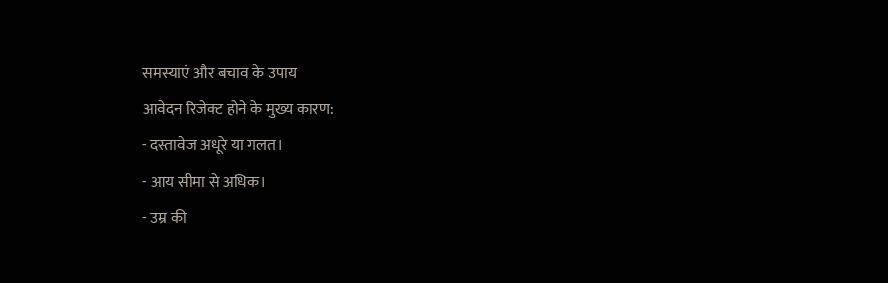समस्याएं और बचाव के उपाय
आवेदन रिजेक्ट होने के मुख्य कारण:
- दस्तावेज अधूरे या गलत।
- आय सीमा से अधिक।
- उम्र की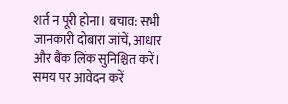शर्त न पूरी होना। बचाव: सभी जानकारी दोबारा जांचें, आधार और बैंक लिंक सुनिश्चित करें। समय पर आवेदन करें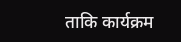ताकि कार्यक्रम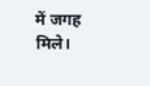में जगह मिले।